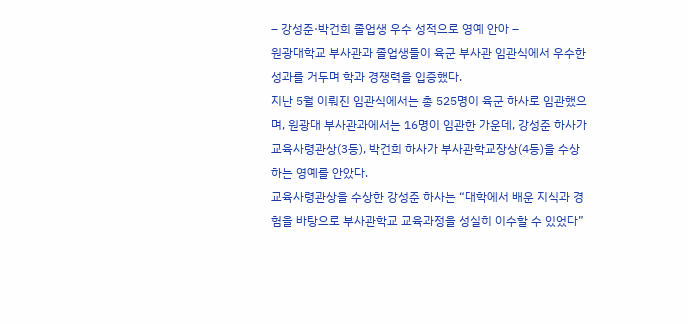– 강성준·박건희 졸업생 우수 성적으로 영예 안아 –
원광대학교 부사관과 졸업생들이 육군 부사관 임관식에서 우수한 성과를 거두며 학과 경쟁력을 입증했다.
지난 5월 이뤄진 임관식에서는 총 525명이 육군 하사로 임관했으며, 원광대 부사관과에서는 16명이 임관한 가운데, 강성준 하사가 교육사령관상(3등), 박건희 하사가 부사관학교장상(4등)을 수상하는 영예를 안았다.
교육사령관상을 수상한 강성준 하사는 “대학에서 배운 지식과 경험을 바탕으로 부사관학교 교육과정을 성실히 이수할 수 있었다”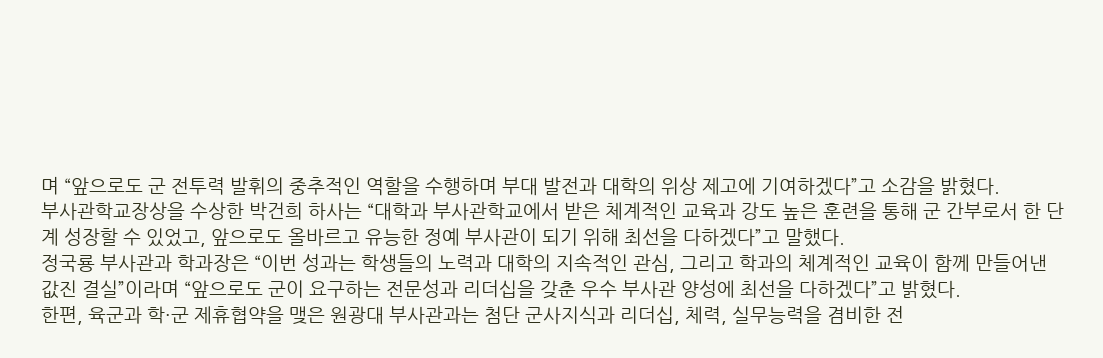며 “앞으로도 군 전투력 발휘의 중추적인 역할을 수행하며 부대 발전과 대학의 위상 제고에 기여하겠다”고 소감을 밝혔다.
부사관학교장상을 수상한 박건희 하사는 “대학과 부사관학교에서 받은 체계적인 교육과 강도 높은 훈련을 통해 군 간부로서 한 단계 성장할 수 있었고, 앞으로도 올바르고 유능한 정예 부사관이 되기 위해 최선을 다하겠다”고 말했다.
정국룡 부사관과 학과장은 “이번 성과는 학생들의 노력과 대학의 지속적인 관심, 그리고 학과의 체계적인 교육이 함께 만들어낸 값진 결실”이라며 “앞으로도 군이 요구하는 전문성과 리더십을 갖춘 우수 부사관 양성에 최선을 다하겠다”고 밝혔다.
한편, 육군과 학·군 제휴협약을 맺은 원광대 부사관과는 첨단 군사지식과 리더십, 체력, 실무능력을 겸비한 전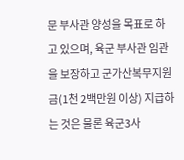문 부사관 양성을 목표로 하고 있으며, 육군 부사관 임관을 보장하고 군가산복무지원금(1천 2백만원 이상) 지급하는 것은 물론 육군3사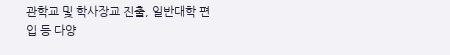관학교 및 학사장교 진출, 일반대학 편입 등 다양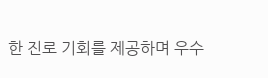한 진로 기회를 제공하며 우수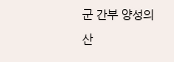군 간부 양성의 산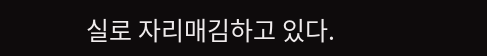실로 자리매김하고 있다.